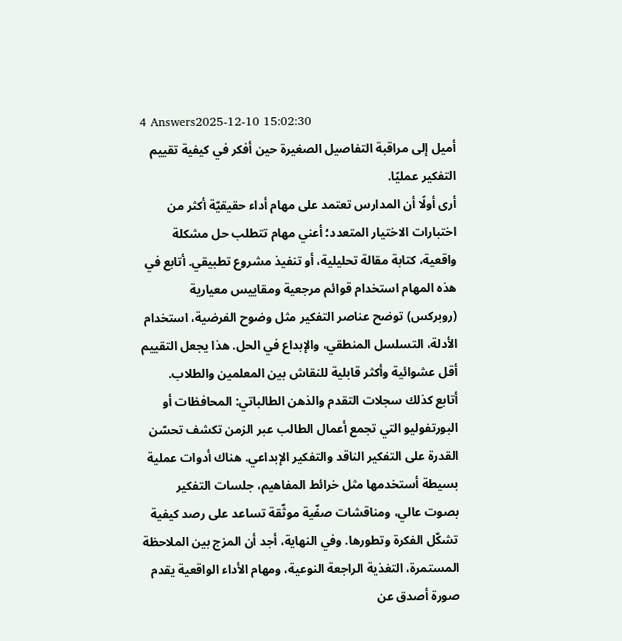4 Answers2025-12-10 15:02:30
أميل إلى مراقبة التفاصيل الصغيرة حين أفكر في كيفية تقييم التفكير عمليًا.
أرى أولًا أن المدارس تعتمد على مهام أداء حقيقيّة أكثر من اختبارات الاختيار المتعدد؛ أعني مهام تتطلب حل مشكلة واقعية، كتابة مقالة تحليلية، أو تنفيذ مشروع تطبيقي. أتابع في هذه المهام استخدام قوائم مرجعية ومقاييس معيارية (روبركس) توضح عناصر التفكير مثل وضوح الفرضية، استخدام الأدلة، التسلسل المنطقي، والإبداع في الحل. هذا يجعل التقييم أقل عشوائية وأكثر قابلية للنقاش بين المعلمين والطلاب.
أتابع كذلك سجلات التقدم والذهن الطالباتي: المحافظات أو البورتفوليو التي تجمع أعمال الطالب عبر الزمن تكشف تحسّن القدرة على التفكير الناقد والتفكير الإبداعي. هناك أدوات عملية بسيطة أستخدمها مثل خرائط المفاهيم، جلسات التفكير بصوت عالي، ومناقشات صفّية موثّقة تساعد على رصد كيفية تشكّل الفكرة وتطورها. وفي النهاية، أجد أن المزج بين الملاحظة المستمرة، التغذية الراجعة النوعية، ومهام الأداء الواقعية يقدم صورة أصدق عن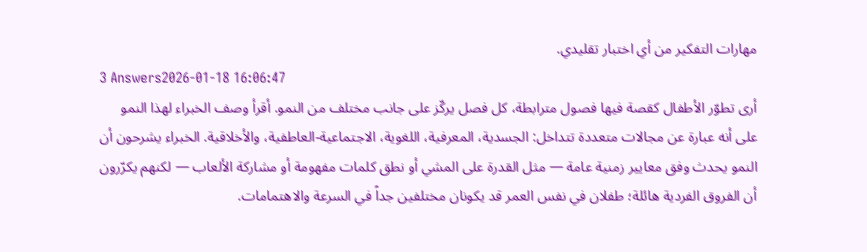مهارات التفكير من أي اختبار تقليدي.
3 Answers2026-01-18 16:06:47
أرى تطوّر الأطفال كقصة فيها فصول مترابطة، كل فصل يركّز على جانب مختلف من النمو. أقرأ وصف الخبراء لهذا النمو على أنه عبارة عن مجالات متعددة تتداخل: الجسدية، المعرفية، اللغوية، الاجتماعية-العاطفية، والأخلاقية. الخبراء يشرحون أن النمو يحدث وفق معايير زمنية عامة — مثل القدرة على المشي أو نطق كلمات مفهومة أو مشاركة الألعاب — لكنهم يكرّرون أن الفروق الفردية هائلة؛ طفلان في نفس العمر قد يكونان مختلفين جداً في السرعة والاهتمامات.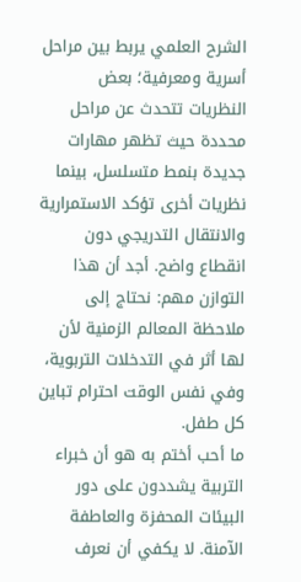الشرح العلمي يربط بين مراحل أسرية ومعرفية؛ بعض النظريات تتحدث عن مراحل محددة حيث تظهر مهارات جديدة بنمط متسلسل، بينما نظريات أخرى تؤكد الاستمرارية والانتقال التدريجي دون انقطاع واضح. أجد أن هذا التوازن مهم: نحتاج إلى ملاحظة المعالم الزمنية لأن لها أثر في التدخلات التربوية، وفي نفس الوقت احترام تباين كل طفل.
ما أحب أختم به هو أن خبراء التربية يشددون على دور البيئات المحفزة والعاطفة الآمنة. لا يكفي أن نعرف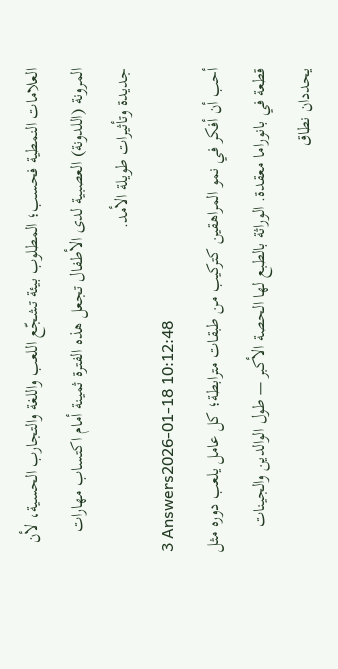العلامات النمطية فحسب؛ المطلوب بيئة تشجّع اللعب واللغة والتجارب الحسية، لأن المرونة (اللدونة) العصبية لدى الأطفال تجعل هذه الفترة ثمينة أمام اكتساب مهارات جديدة وتأثيرات طويلة الأمد.
3 Answers2026-01-18 10:12:48
أحب أن أفكر في نمو المراهقين كتركيب من طبقات مترابطة؛ كل عامل يلعب دوره مثل قطعة في بانوراما معقدة. الوراثة بالطبع لها الحصة الأكبر — طول الوالدين والجينات يحددان نطاق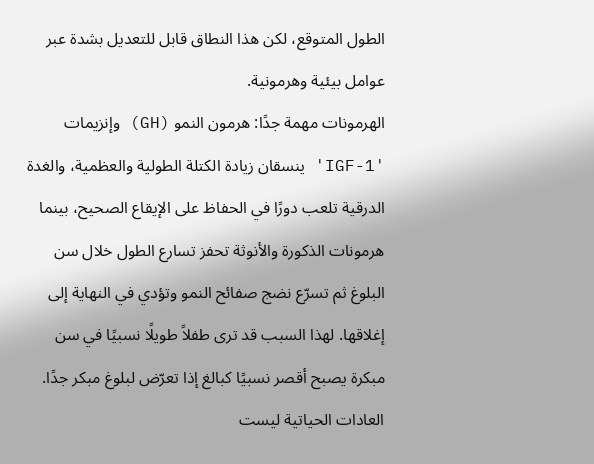الطول المتوقع، لكن هذا النطاق قابل للتعديل بشدة عبر عوامل بيئية وهرمونية.
الهرمونات مهمة جدًا: هرمون النمو (GH) وإنزيمات 'IGF-1' ينسقان زيادة الكتلة الطولية والعظمية، والغدة الدرقية تلعب دورًا في الحفاظ على الإيقاع الصحيح، بينما هرمونات الذكورة والأنوثة تحفز تسارع الطول خلال سن البلوغ ثم تسرّع نضج صفائح النمو وتؤدي في النهاية إلى إغلاقها. لهذا السبب قد ترى طفلاً طويلًا نسبيًا في سن مبكرة يصبح أقصر نسبيًا كبالغ إذا تعرّض لبلوغ مبكر جدًا.
العادات الحياتية ليست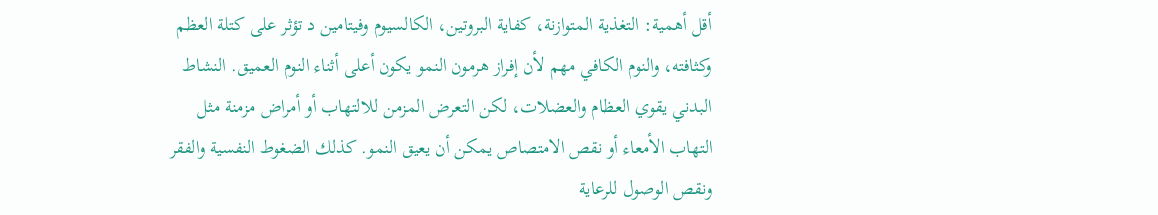أقل أهمية: التغذية المتوازنة، كفاية البروتين، الكالسيوم وفيتامين د تؤثر على كتلة العظم وكثافته، والنوم الكافي مهم لأن إفراز هرمون النمو يكون أعلى أثناء النوم العميق. النشاط البدني يقوي العظام والعضلات، لكن التعرض المزمن للالتهاب أو أمراض مزمنة مثل التهاب الأمعاء أو نقص الامتصاص يمكن أن يعيق النمو. كذلك الضغوط النفسية والفقر ونقص الوصول للرعاية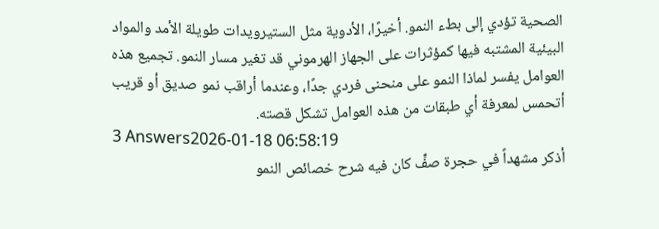الصحية تؤدي إلى بطء النمو. أخيرًا، الأدوية مثل الستيرويدات طويلة الأمد والمواد البيئية المشتبه فيها كمؤثرات على الجهاز الهرموني قد تغير مسار النمو. تجميع هذه العوامل يفسر لماذا النمو على منحنى فردي جدًا، وعندما أراقب نمو صديق أو قريب أتحمس لمعرفة أي طبقات من هذه العوامل تشكل قصته.
3 Answers2026-01-18 06:58:19
أذكر مشهداً في حجرة صفٍّ كان فيه شرح خصائص النمو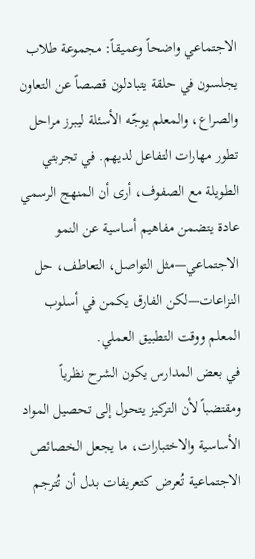الاجتماعي واضحاً وعميقاً: مجموعة طلاب يجلسون في حلقة يتبادلون قصصاً عن التعاون والصراع، والمعلم يوجّه الأسئلة ليبرز مراحل تطور مهارات التفاعل لديهم. في تجربتي الطويلة مع الصفوف، أرى أن المنهج الرسمي عادة يتضمن مفاهيم أساسية عن النمو الاجتماعي—مثل التواصل، التعاطف، حل النزاعات—لكن الفارق يكمن في أسلوب المعلم ووقت التطبيق العملي.
في بعض المدارس يكون الشرح نظرياً ومقتضباً لأن التركيز يتحول إلى تحصيل المواد الأساسية والاختبارات، ما يجعل الخصائص الاجتماعية تُعرض كتعريفات بدل أن تُترجم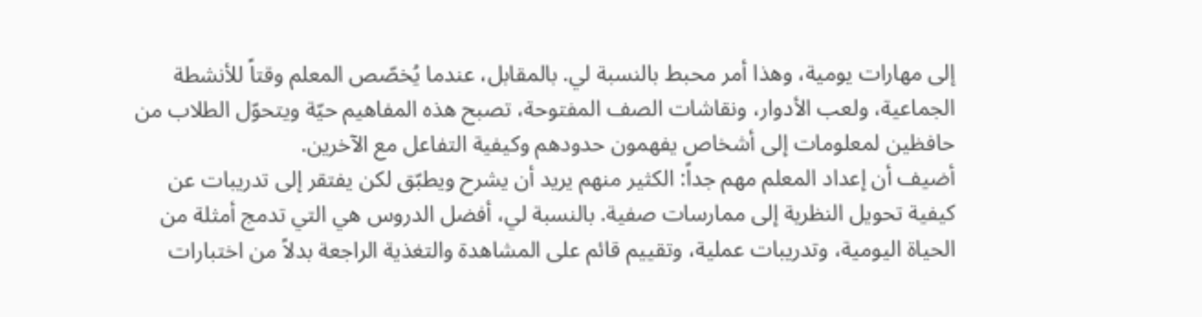إلى مهارات يومية، وهذا أمر محبط بالنسبة لي. بالمقابل، عندما يُخصّص المعلم وقتاً للأنشطة الجماعية، ولعب الأدوار، ونقاشات الصف المفتوحة، تصبح هذه المفاهيم حيّة ويتحوّل الطلاب من حافظين لمعلومات إلى أشخاص يفهمون حدودهم وكيفية التفاعل مع الآخرين.
أضيف أن إعداد المعلم مهم جداً: الكثير منهم يريد أن يشرح ويطبّق لكن يفتقر إلى تدريبات عن كيفية تحويل النظرية إلى ممارسات صفية. بالنسبة لي، أفضل الدروس هي التي تدمج أمثلة من الحياة اليومية، وتدريبات عملية، وتقييم قائم على المشاهدة والتغذية الراجعة بدلاً من اختبارات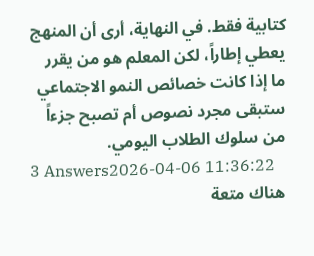كتابية فقط. في النهاية، أرى أن المنهج يعطي إطاراً، لكن المعلم هو من يقرر ما إذا كانت خصائص النمو الاجتماعي ستبقى مجرد نصوص أم تصبح جزءاً من سلوك الطلاب اليومي.
3 Answers2026-04-06 11:36:22
هناك متعة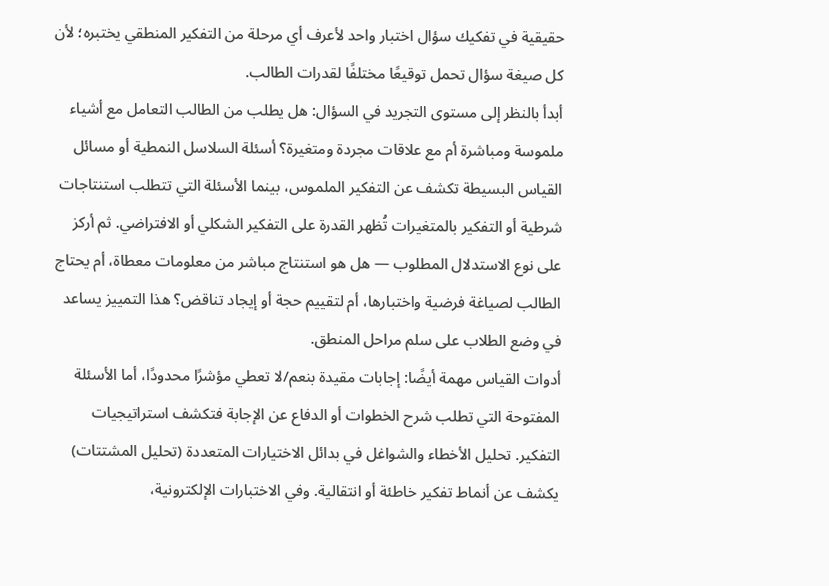حقيقية في تفكيك سؤال اختبار واحد لأعرف أي مرحلة من التفكير المنطقي يختبره؛ لأن كل صيغة سؤال تحمل توقيعًا مختلفًا لقدرات الطالب.
أبدأ بالنظر إلى مستوى التجريد في السؤال: هل يطلب من الطالب التعامل مع أشياء ملموسة ومباشرة أم مع علاقات مجردة ومتغيرة؟ أسئلة السلاسل النمطية أو مسائل القياس البسيطة تكشف عن التفكير الملموس، بينما الأسئلة التي تتطلب استنتاجات شرطية أو التفكير بالمتغيرات تُظهر القدرة على التفكير الشكلي أو الافتراضي. ثم أركز على نوع الاستدلال المطلوب — هل هو استنتاج مباشر من معلومات معطاة، أم يحتاج الطالب لصياغة فرضية واختبارها، أم لتقييم حجة أو إيجاد تناقض؟ هذا التمييز يساعد في وضع الطلاب على سلم مراحل المنطق.
أدوات القياس مهمة أيضًا: إجابات مقيدة بنعم/لا تعطي مؤشرًا محدودًا، أما الأسئلة المفتوحة التي تطلب شرح الخطوات أو الدفاع عن الإجابة فتكشف استراتيجيات التفكير. تحليل الأخطاء والشواغل في بدائل الاختيارات المتعددة (تحليل المشتتات) يكشف عن أنماط تفكير خاطئة أو انتقالية. وفي الاختبارات الإلكترونية،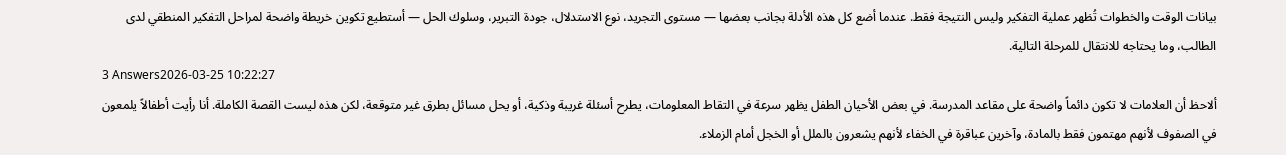بيانات الوقت والخطوات تُظهر عملية التفكير وليس النتيجة فقط. عندما أضع كل هذه الأدلة بجانب بعضها — مستوى التجريد، نوع الاستدلال، جودة التبرير، وسلوك الحل — أستطيع تكوين خريطة واضحة لمراحل التفكير المنطقي لدى الطالب، وما يحتاجه للانتقال للمرحلة التالية.
3 Answers2026-03-25 10:22:27
ألاحظ أن العلامات لا تكون دائماً واضحة على مقاعد المدرسة. في بعض الأحيان الطفل يظهر سرعة في التقاط المعلومات، يطرح أسئلة غريبة وذكية، أو يحل مسائل بطرق غير متوقعة، لكن هذه ليست القصة الكاملة. أنا رأيت أطفالاً يلمعون في الصفوف لأنهم مهتمون فقط بالمادة، وآخرين عباقرة في الخفاء لأنهم يشعرون بالملل أو الخجل أمام الزملاء.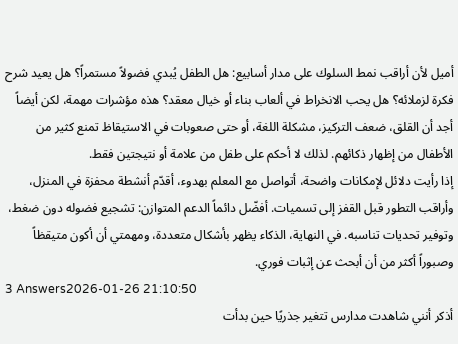أميل لأن أراقب نمط السلوك على مدار أسابيع: هل الطفل يُبدي فضولاً مستمراً؟ هل يعيد شرح فكرة لزملائه؟ هل يحب الانخراط في ألعاب بناء أو خيال معقد؟ هذه مؤشرات مهمة، لكن أيضاً أجد أن القلق، ضعف التركيز، مشكلة اللغة، أو حتى صعوبات في الاستيقاظ تمنع كثير من الأطفال من إظهار ذكائهم. لذلك لا أحكم على طفل من علامة أو نتيجتين فقط.
إذا رأيت دلائل لإمكانات واضحة، أتواصل مع المعلم بهدوء، أقدّم أنشطة محفزة في المنزل، وأراقب التطور قبل القفز إلى تسميات. أفضّل دائماً الدعم المتوازن: تشجيع فضوله دون ضغط، وتوفير تحديات تناسبه. في النهاية، الذكاء يظهر بأشكال متعددة، ومهمتي أن أكون متيقظاً وصبوراً أكثر من أن أبحث عن إثبات فوري.
3 Answers2026-01-26 21:10:50
أذكر أنني شاهدت مدارس تتغير جذريًا حين بدأت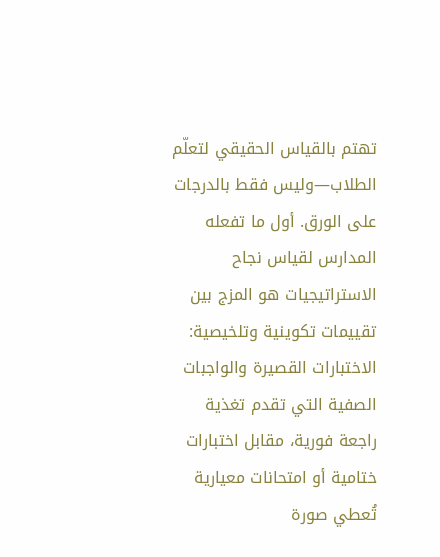تهتم بالقياس الحقيقي لتعلّم الطلاب—وليس فقط بالدرجات على الورق. أول ما تفعله المدارس لقياس نجاح الاستراتيجيات هو المزج بين تقييمات تكوينية وتلخيصية: الاختبارات القصيرة والواجبات الصفية التي تقدم تغذية راجعة فورية، مقابل اختبارات ختامية أو امتحانات معيارية تُعطي صورة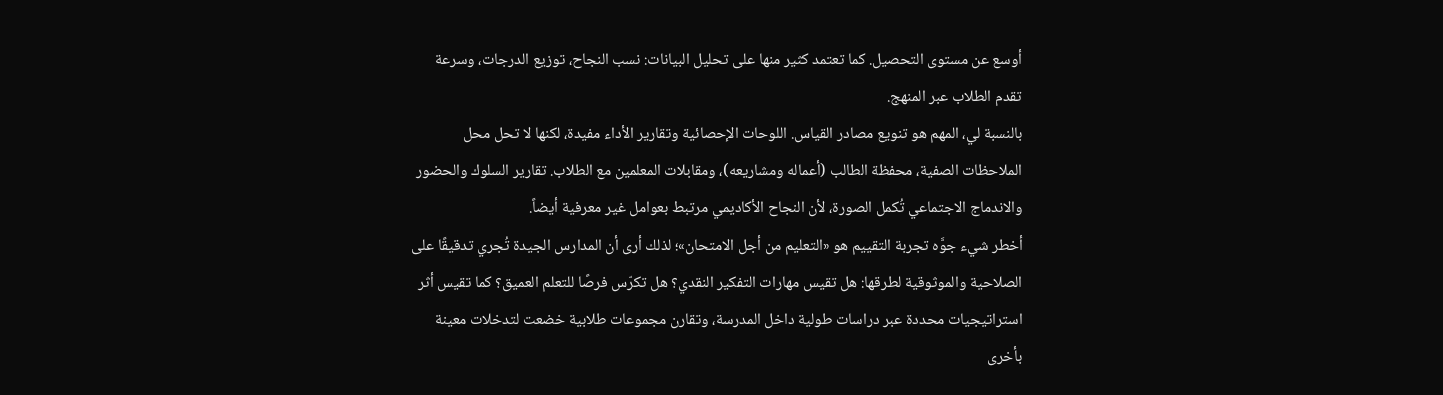أوسع عن مستوى التحصيل. كما تعتمد كثير منها على تحليل البيانات: نسب النجاح، توزيع الدرجات، وسرعة تقدم الطلاب عبر المنهج.
بالنسبة لي، المهم هو تنويع مصادر القياس. اللوحات الإحصائية وتقارير الأداء مفيدة، لكنها لا تحل محل الملاحظات الصفية، محفظة الطالب (أعماله ومشاريعه)، ومقابلات المعلمين مع الطلاب. تقارير السلوك والحضور والاندماج الاجتماعي تُكمل الصورة، لأن النجاح الأكاديمي مرتبط بعوامل غير معرفية أيضاً.
أخطر شيء جوَّه تجربة التقييم هو «التعليم من أجل الامتحان»؛ لذلك أرى أن المدارس الجيدة تُجري تدقيقًا على الصلاحية والموثوقية لطرقها: هل تقيس مهارات التفكير النقدي؟ هل تكرّس فرصًا للتعلم العميق؟ كما تقيس أثر استراتيجيات محددة عبر دراسات طولية داخل المدرسة، وتقارن مجموعات طلابية خضعت لتدخلات معينة بأخرى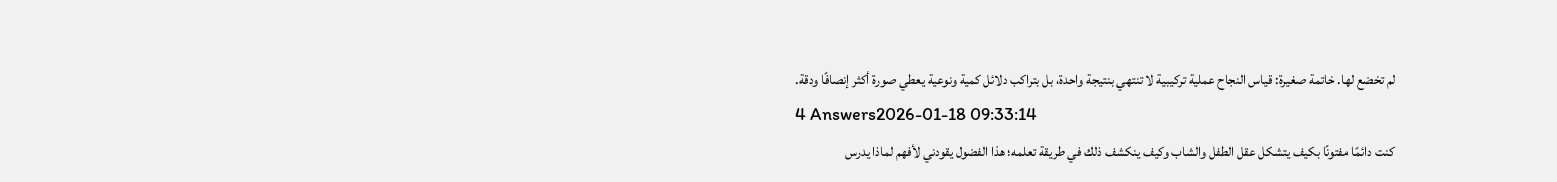لم تخضع لها. خاتمة صغيرة: قياس النجاح عملية تركيبية لا تنتهي بنتيجة واحدة، بل بتراكب دلائل كمية ونوعية يعطي صورة أكثر إنصافًا ودقة.
4 Answers2026-01-18 09:33:14
كنت دائمًا مفتونًا بكيف يتشكل عقل الطفل والشاب وكيف ينكشف ذلك في طريقة تعلمه؛ هذا الفضول يقودني لأفهم لماذا يدرس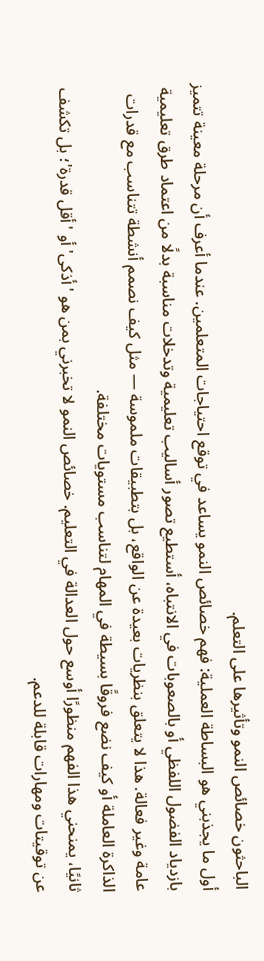الباحثون خصائص النمو وتأثيرها على التعلم.
أول ما يجذبني هو البساطة العملية: فهم خصائص النمو يساعد في توقع احتياجات المتعلمين. عندما أعرف أن مرحلة معينة تتميز بازدياد الفضول اللفظي أو بالصعوبات في الانتباه، أستطيع تصور أساليب تعليمية وتدخلات مناسبة بدلًا من اعتماد طرق تعليمية عامة وغير فعالة. هذا لا يتعلق بنظريات بعيدة عن الواقع، بل بتطبيقات ملموسة — مثل كيف نصمم أنشطة تتناسب مع قدرات الذاكرة العاملة أو كيف نضع فروقًا بسيطة في المهام لتناسب مستويات مختلفة.
ثانيًا، يمنحني هذا الفهم منظورًا أوسع حول العدالة في التعليم. خصائص النمو لا تخبرني بمن هو 'أذكى' أو 'أقل قدرة'؛ بل تكشف عن توقيتات ومهارات قابلة للدعم.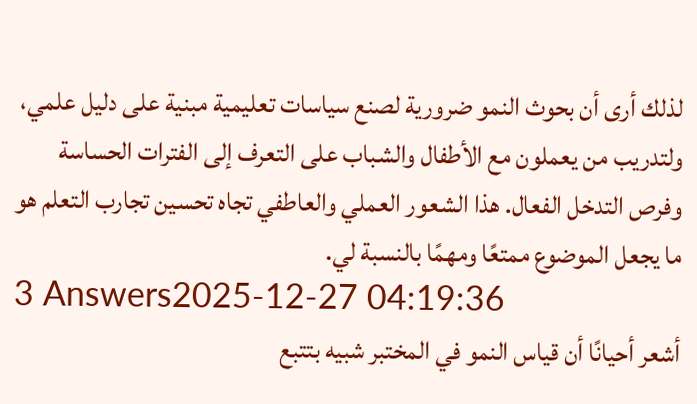لذلك أرى أن بحوث النمو ضرورية لصنع سياسات تعليمية مبنية على دليل علمي، ولتدريب من يعملون مع الأطفال والشباب على التعرف إلى الفترات الحساسة وفرص التدخل الفعال. هذا الشعور العملي والعاطفي تجاه تحسين تجارب التعلم هو ما يجعل الموضوع ممتعًا ومهمًا بالنسبة لي.
3 Answers2025-12-27 04:19:36
أشعر أحيانًا أن قياس النمو في المختبر شبيه بتتبع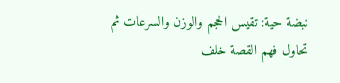نبضة حية: تقيس الحجم والوزن والسرعات ثم تحاول فهم القصة خلف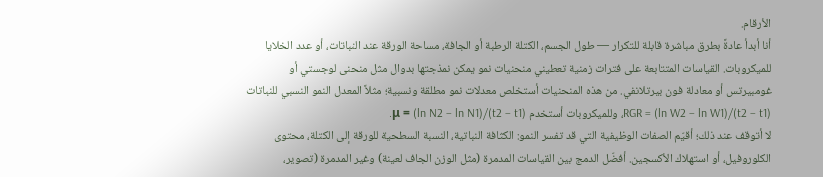الأرقام.
أنا أبدأ عادةً بطرق مباشرة قابلة للتكرار — طول الجسم، الكتلة الرطبة أو الجافة، مساحة الورقة عند النباتات، أو عدد الخلايا للميكروبات. القياسات المتتابعة على فترات زمنية تعطيني منحنيات نمو يمكن نمذجتها بدوال مثل منحنى لوجستي أو غومبيرتس أو معادلة فون بيرتلانفي. من هذه المنحنيات أستخلص معدلات نمو مطلقة ونسبية؛ مثلاً المعدل النمو النسبي للنباتات RGR = (ln W2 − ln W1)/(t2 − t1)، وللميكروبات أستخدم μ = (ln N2 − ln N1)/(t2 − t1).
لا أتوقف عند ذلك؛ أقيّم الصفات الوظيفية التي قد تفسر النمو: الكثافة النباتية، النسبة السطحية للورقة إلى الكتلة، محتوى الكلوروفيل، أو استهلاك الأكسجين. أفضّل الدمج بين القياسات المدمرة (مثل الوزن الجاف لعينة) وغير المدمرة (تصوير،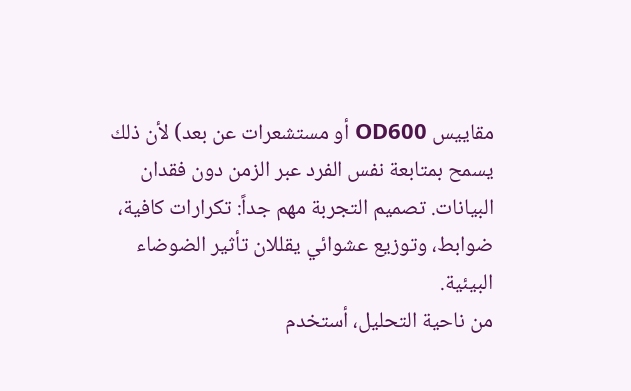مقاييس OD600 أو مستشعرات عن بعد) لأن ذلك يسمح بمتابعة نفس الفرد عبر الزمن دون فقدان البيانات. تصميم التجربة مهم جداً: تكرارات كافية، ضوابط، وتوزيع عشوائي يقللان تأثير الضوضاء البيئية.
من ناحية التحليل، أستخدم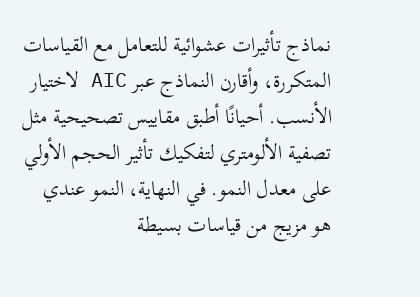نماذج تأثيرات عشوائية للتعامل مع القياسات المتكررة، وأقارن النماذج عبر AIC لاختيار الأنسب. أحيانًا أطبق مقاييس تصحيحية مثل تصفية الألومتري لتفكيك تأثير الحجم الأولي على معدل النمو. في النهاية، النمو عندي هو مزيج من قياسات بسيطة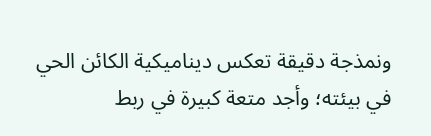ونمذجة دقيقة تعكس ديناميكية الكائن الحي في بيئته؛ وأجد متعة كبيرة في ربط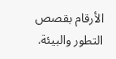الأرقام بقصص التطور والبيئة.